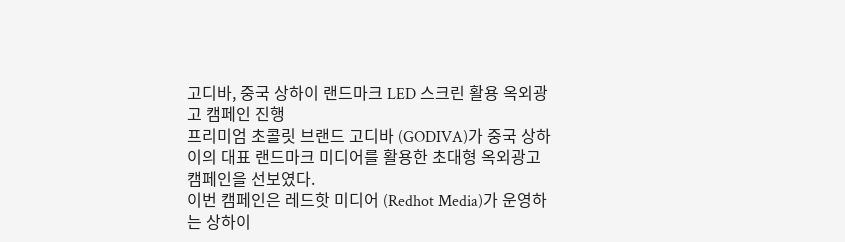고디바, 중국 상하이 랜드마크 LED 스크린 활용 옥외광고 캠페인 진행
프리미엄 초콜릿 브랜드 고디바 (GODIVA)가 중국 상하이의 대표 랜드마크 미디어를 활용한 초대형 옥외광고 캠페인을 선보였다.
이번 캠페인은 레드핫 미디어 (Redhot Media)가 운영하는 상하이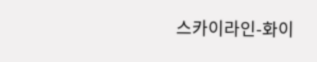스카이라인-화이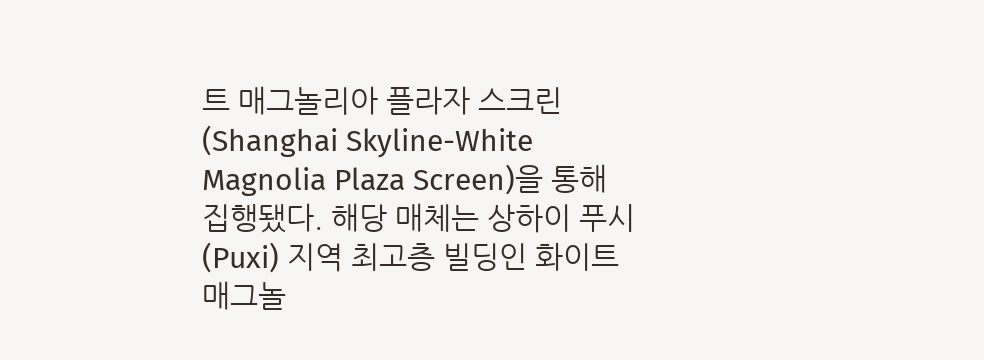트 매그놀리아 플라자 스크린(Shanghai Skyline-White Magnolia Plaza Screen)을 통해 집행됐다. 해당 매체는 상하이 푸시(Puxi) 지역 최고층 빌딩인 화이트 매그놀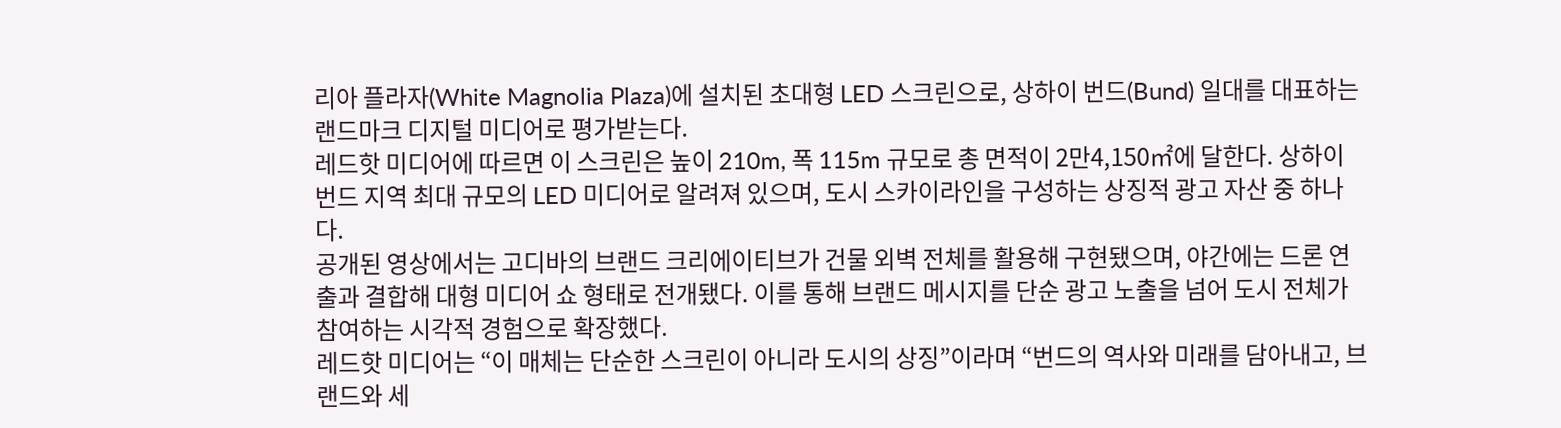리아 플라자(White Magnolia Plaza)에 설치된 초대형 LED 스크린으로, 상하이 번드(Bund) 일대를 대표하는 랜드마크 디지털 미디어로 평가받는다.
레드핫 미디어에 따르면 이 스크린은 높이 210m, 폭 115m 규모로 총 면적이 2만4,150㎡에 달한다. 상하이 번드 지역 최대 규모의 LED 미디어로 알려져 있으며, 도시 스카이라인을 구성하는 상징적 광고 자산 중 하나다.
공개된 영상에서는 고디바의 브랜드 크리에이티브가 건물 외벽 전체를 활용해 구현됐으며, 야간에는 드론 연출과 결합해 대형 미디어 쇼 형태로 전개됐다. 이를 통해 브랜드 메시지를 단순 광고 노출을 넘어 도시 전체가 참여하는 시각적 경험으로 확장했다.
레드핫 미디어는 “이 매체는 단순한 스크린이 아니라 도시의 상징”이라며 “번드의 역사와 미래를 담아내고, 브랜드와 세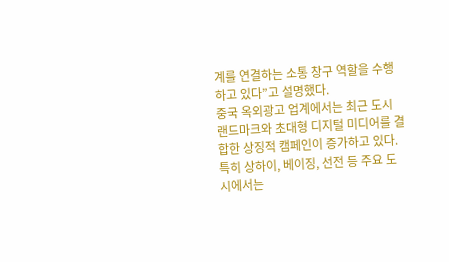계를 연결하는 소통 창구 역할을 수행하고 있다”고 설명했다.
중국 옥외광고 업계에서는 최근 도시 랜드마크와 초대형 디지털 미디어를 결합한 상징적 캠페인이 증가하고 있다. 특히 상하이, 베이징, 선전 등 주요 도시에서는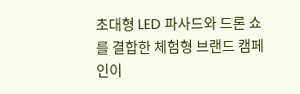초대형 LED 파사드와 드론 쇼를 결합한 체험형 브랜드 캠페인이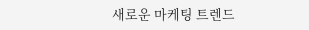새로운 마케팅 트렌드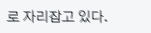로 자리잡고 있다.